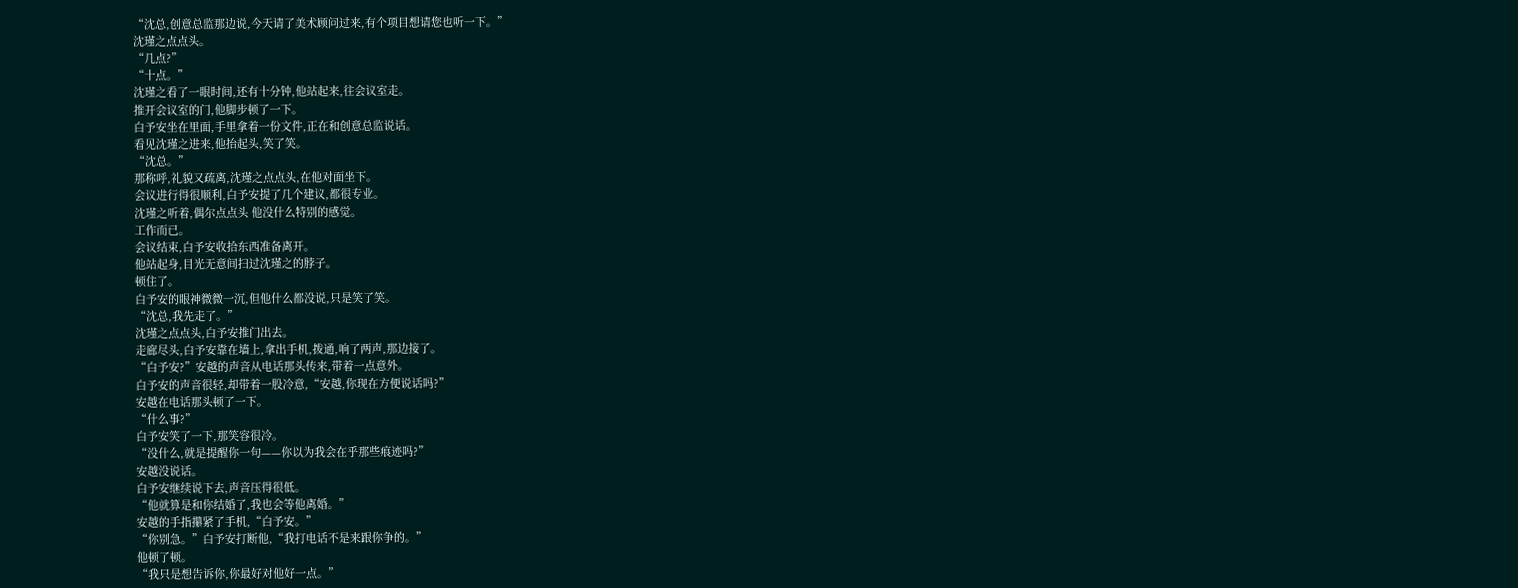“沈总,创意总监那边说,今天请了美术顾问过来,有个项目想请您也听一下。”
沈瑾之点点头。
“几点?”
“十点。”
沈瑾之看了一眼时间,还有十分钟,他站起来,往会议室走。
推开会议室的门,他脚步顿了一下。
白予安坐在里面,手里拿着一份文件,正在和创意总监说话。
看见沈瑾之进来,他抬起头,笑了笑。
“沈总。”
那称呼,礼貌又疏离,沈瑾之点点头,在他对面坐下。
会议进行得很顺利,白予安提了几个建议,都很专业。
沈瑾之听着,偶尔点点头 他没什么特别的感觉。
工作而已。
会议结束,白予安收拾东西准备离开。
他站起身,目光无意间扫过沈瑾之的脖子。
顿住了。
白予安的眼神微微一沉,但他什么都没说,只是笑了笑。
“沈总,我先走了。”
沈瑾之点点头,白予安推门出去。
走廊尽头,白予安靠在墙上,拿出手机,拨通,响了两声,那边接了。
“白予安?”安越的声音从电话那头传来,带着一点意外。
白予安的声音很轻,却带着一股冷意,“安越,你现在方便说话吗?”
安越在电话那头顿了一下。
“什么事?”
白予安笑了一下,那笑容很冷。
“没什么,就是提醒你一句——你以为我会在乎那些痕迹吗?”
安越没说话。
白予安继续说下去,声音压得很低。
“他就算是和你结婚了,我也会等他离婚。”
安越的手指攥紧了手机,“白予安。”
“你别急。”白予安打断他,“我打电话不是来跟你争的。”
他顿了顿。
“我只是想告诉你,你最好对他好一点。”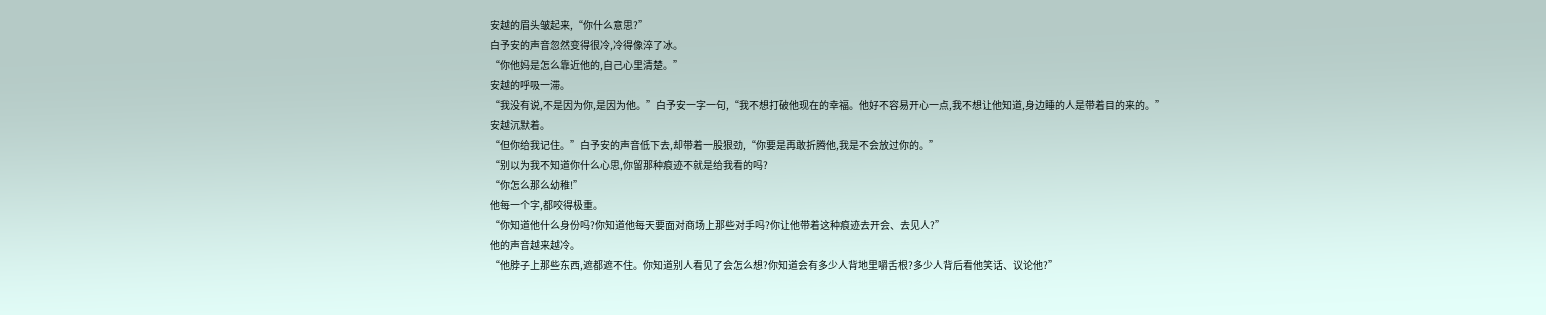安越的眉头皱起来,“你什么意思?”
白予安的声音忽然变得很冷,冷得像淬了冰。
“你他妈是怎么靠近他的,自己心里清楚。”
安越的呼吸一滞。
“我没有说,不是因为你,是因为他。”白予安一字一句,“我不想打破他现在的幸福。他好不容易开心一点,我不想让他知道,身边睡的人是带着目的来的。”
安越沉默着。
“但你给我记住。”白予安的声音低下去,却带着一股狠劲,“你要是再敢折腾他,我是不会放过你的。”
“别以为我不知道你什么心思,你留那种痕迹不就是给我看的吗?
“你怎么那么幼稚!”
他每一个字,都咬得极重。
“你知道他什么身份吗?你知道他每天要面对商场上那些对手吗?你让他带着这种痕迹去开会、去见人?”
他的声音越来越冷。
“他脖子上那些东西,遮都遮不住。你知道别人看见了会怎么想?你知道会有多少人背地里嚼舌根?多少人背后看他笑话、议论他?”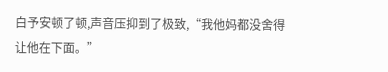白予安顿了顿,声音压抑到了极致,“我他妈都没舍得让他在下面。”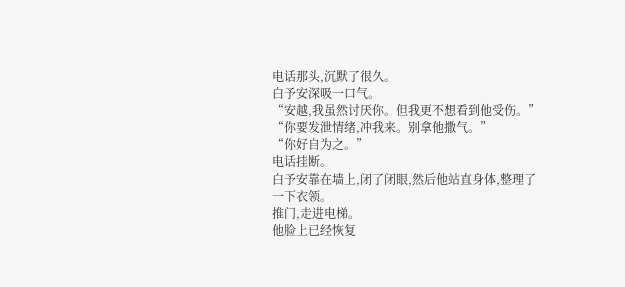电话那头,沉默了很久。
白予安深吸一口气。
“安越,我虽然讨厌你。但我更不想看到他受伤。”
“你要发泄情绪,冲我来。别拿他撒气。”
“你好自为之。”
电话挂断。
白予安靠在墙上,闭了闭眼,然后他站直身体,整理了一下衣领。
推门,走进电梯。
他脸上已经恢复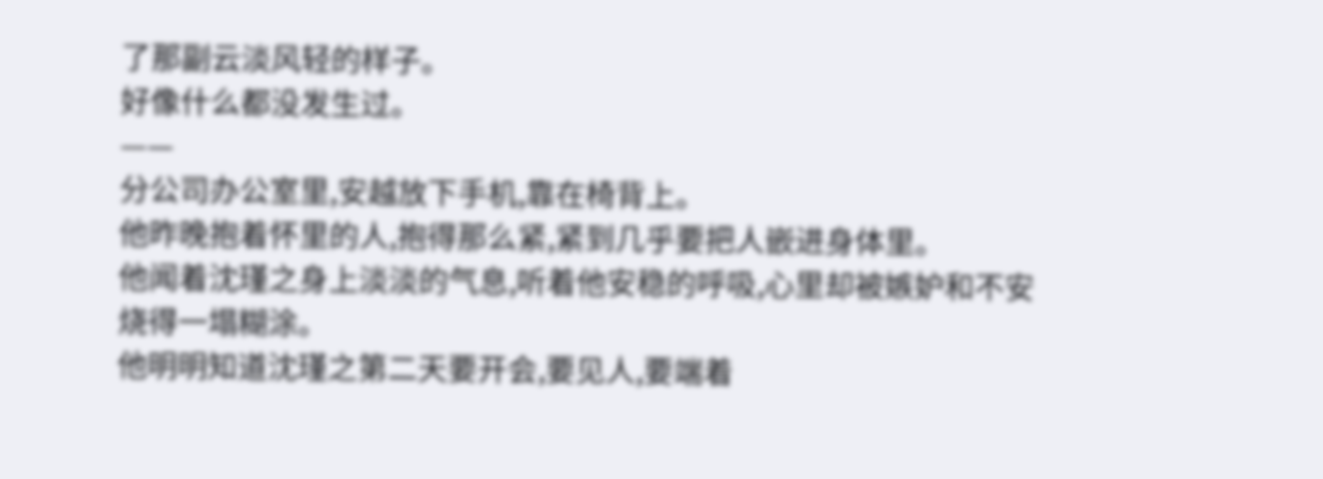了那副云淡风轻的样子。
好像什么都没发生过。
——
分公司办公室里,安越放下手机,靠在椅背上。
他昨晚抱着怀里的人,抱得那么紧,紧到几乎要把人嵌进身体里。
他闻着沈瑾之身上淡淡的气息,听着他安稳的呼吸,心里却被嫉妒和不安烧得一塌糊涂。
他明明知道沈瑾之第二天要开会,要见人,要端着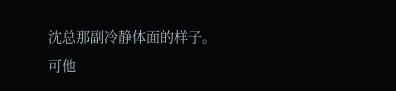沈总那副冷静体面的样子。
可他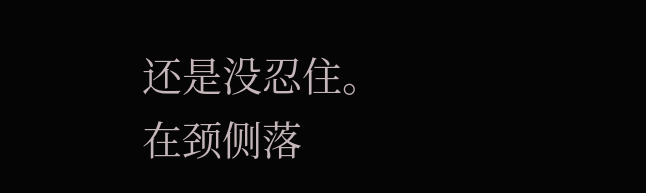还是没忍住。
在颈侧落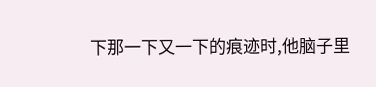下那一下又一下的痕迹时,他脑子里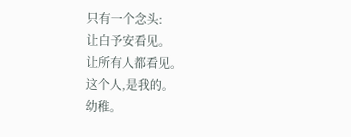只有一个念头:
让白予安看见。
让所有人都看见。
这个人,是我的。
幼稚。